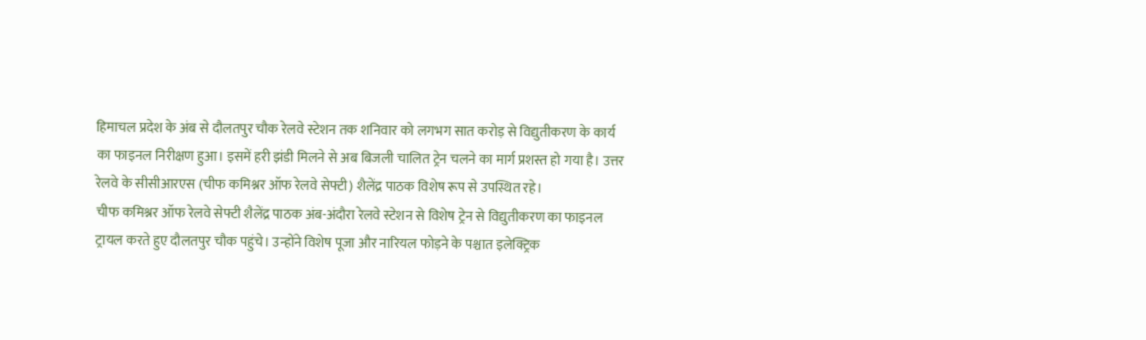हिमाचल प्रदेश के अंब से दौलतपुर चौक रेलवे स्टेशन तक शनिवार को लगभग सात करोड़ से विद्युतीकरण के कार्य का फाइनल निरीक्षण हुआ। इसमें हरी झंडी मिलने से अब बिजली चालित ट्रेन चलने का मार्ग प्रशस्त हो गया है। उत्तर रेलवे के सीसीआरएस (चीफ कमिश्नर ऑफ रेलवे सेफ्टी) शैलेंद्र पाठक विशेष रूप से उपस्थित रहे।
चीफ कमिश्नर ऑफ रेलवे सेफ्टी शैलेंद्र पाठक अंब-अंदौरा रेलवे स्टेशन से विशेष ट्रेन से विद्युतीकरण का फाइनल ट्रायल करते हुए दौलतपुर चौक पहुंचे। उन्होंने विशेष पूजा और नारियल फोड़ने के पश्चात इलेक्ट्रिक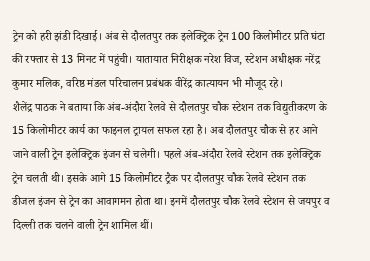ट्रेन को हरी झंडी दिखाई। अंब से दौलतपुर तक इलेक्ट्रिक ट्रेन 100 किलोमीटर प्रति घंटा की रफ्तार से 13 मिनट में पहुंची। यातायात निरीक्षक नरेश विज, स्टेशन अधीक्षक नरेंद्र कुमार मलिक, वरिष्ठ मंडल परिचालन प्रबंधक वीरेंद्र कात्यायन भी मौजूद रहे।
शैलेंद्र पाठक ने बताया कि अंब-अंदौरा रेलवे से दौलतपुर चौक स्टेशन तक विद्युतीकरण के 15 किलोमीटर कार्य का फाइनल ट्रायल सफल रहा है। अब दौलतपुर चौक से हर आने जाने वाली ट्रेन इलेक्ट्रिक इंजन से चलेगी। पहले अंब-अंदौरा रेलवे स्टेशन तक इलेक्ट्रिक ट्रेन चलती थी। इसके आगे 15 किलोमीटर ट्रैक पर दौलतपुर चौक रेलवे स्टेशन तक डीजल इंजन से ट्रेन का आवागमन होता था। इनमें दौलतपुर चौक रेलवे स्टेशन से जयपुर व दिल्ली तक चलने वाली ट्रेन शामिल थीं।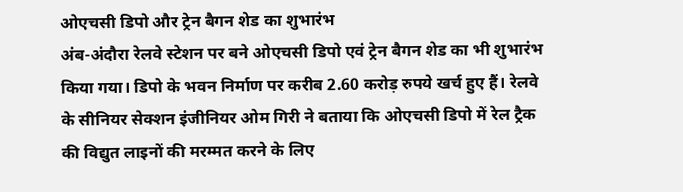ओएचसी डिपो और ट्रेन बैगन शेड का शुभारंभ
अंब-अंदौरा रेलवे स्टेशन पर बने ओएचसी डिपो एवं ट्रेन बैगन शेड का भी शुभारंभ किया गया। डिपो के भवन निर्माण पर करीब 2.60 करोड़ रुपये खर्च हुए हैं। रेलवे के सीनियर सेक्शन इंजीनियर ओम गिरी ने बताया कि ओएचसी डिपो में रेल ट्रैक की विद्युत लाइनों की मरम्मत करने के लिए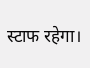स्टाफ रहेगा।